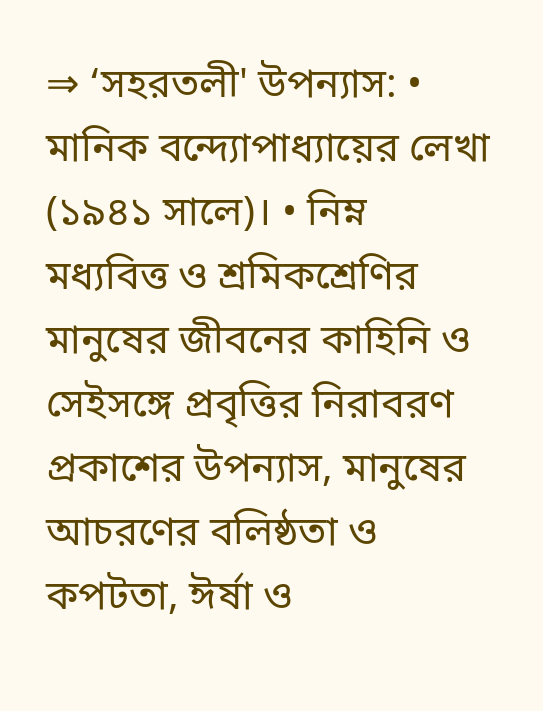⇒ ‘সহরতলী' উপন্যাস: • মানিক বন্দ্যোপাধ্যায়ের লেখা (১৯৪১ সালে)। • নিম্ন মধ্যবিত্ত ও শ্রমিকশ্রেণির মানুষের জীবনের কাহিনি ও সেইসঙ্গে প্রবৃত্তির নিরাবরণ প্রকাশের উপন্যাস, মানুষের আচরণের বলিষ্ঠতা ও কপটতা, ঈর্ষা ও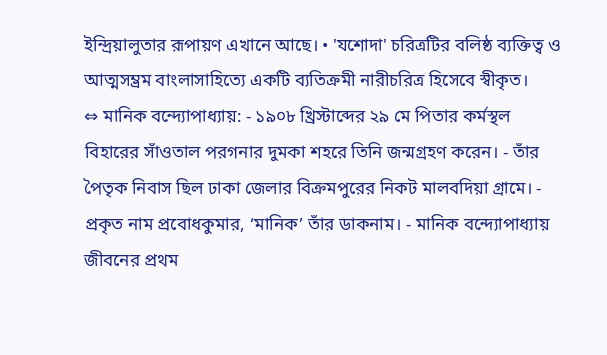ইন্দ্রিয়ালুতার রূপায়ণ এখানে আছে। • 'যশোদা' চরিত্রটির বলিষ্ঠ ব্যক্তিত্ব ও আত্মসম্ভ্রম বাংলাসাহিত্যে একটি ব্যতিক্রমী নারীচরিত্র হিসেবে স্বীকৃত।
⇔ মানিক বন্দ্যোপাধ্যায়: - ১৯০৮ খ্রিস্টাব্দের ২৯ মে পিতার কর্মস্থল বিহারের সাঁওতাল পরগনার দুমকা শহরে তিনি জন্মগ্রহণ করেন। - তাঁর পৈতৃক নিবাস ছিল ঢাকা জেলার বিক্রমপুরের নিকট মালবদিয়া গ্রামে। - প্রকৃত নাম প্রবোধকুমার, ‘মানিক’ তাঁর ডাকনাম। - মানিক বন্দ্যোপাধ্যায় জীবনের প্রথম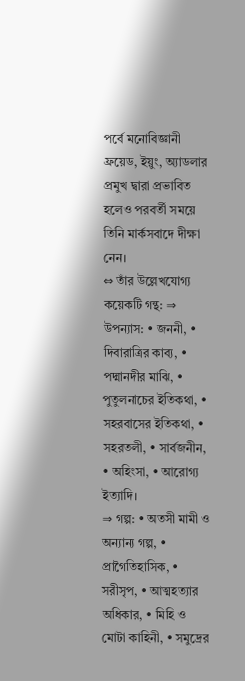পর্বে মনোবিজ্ঞানী ফ্রয়েড, ইয়ুং, অ্যাডলার প্রমুখ দ্বারা প্রভাবিত হলেও পরবর্তী সময়ে তিনি মার্কসবাদে দীক্ষা নেন।
⇔ তাঁর উল্লেখযোগ্য কয়েকটি গন্থ: ⇒ উপন্যাস: • জননী, • দিবারাত্রির কাব্য, • পদ্মানদীর মাঝি, • পুতুলনাচের ইতিকথা, • সহরবাসের ইতিকথা, • সহরতলী, • সার্বজনীন, • অহিংসা, • আরোগ্য ইত্যাদি।
⇒ গল্প: • অতসী মামী ও অন্যান্য গল্প, • প্রাগৈতিহাসিক, • সরীসৃপ, • আত্মহত্যার অধিকার, • মিহি ও মোটা কাহিনী, • সমুদ্রের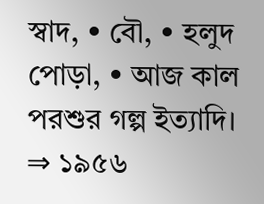স্বাদ, • বৌ, • হলুদ পোড়া, • আজ কাল পরশুর গল্প ইত্যাদি।
⇒ ১৯৫৬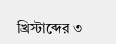খ্রিস্টাব্দের ৩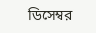ডিসেম্বর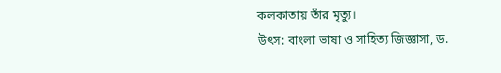কলকাতায় তাঁর মৃত্যু।
উৎস: বাংলা ভাষা ও সাহিত্য জিজ্ঞাসা, ড.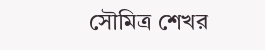সৌমিত্র শেখর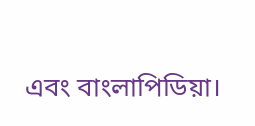এবং বাংলাপিডিয়া।